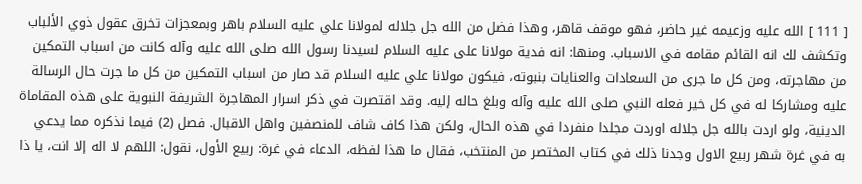[ 111 ] الله عليه وزعيمه غير حاضر، فهو موقف قاهر، وهذا فضل من الله جل جلاله لمولانا علي عليه السلام باهر وبمعجزات تخرق عقول ذوي الألباب وتكشف لك انه القائم مقامه في الاسباب. ومنها: انه فدية مولانا على عليه السلام لسيدنا رسول الله صلى الله عليه وآله كانت من اسباب التمكين من مهاجرته، ومن كل ما جرى من السعادات والعنايات بنبوته، فيكون مولانا علي عليه السلام قد صار من اسباب التمكين من كل ما جرت حال الرسالة عليه ومشاركا له في كل خير فعله النبي صلى الله عليه وآله وبلغ حاله إليه. وقد اقتصرت في ذكر اسرار المهاجرة الشريفة النبوية على هذه المقاماة الدينية، ولو اردت بالله جل جلاله اوردت مجلدا منفردا في هذه الحال، ولكن هذا كاف شاف للمنصفين واهل الاقبال. فصل (2) فيما نذكره مما يدعي به في غرة شهر ربيع الاول وجدنا ذلك في كتاب المختصر من المنتخب، فقال ما هذا لفظه، الدعاء في غرة: ربيع الأول، نقول: اللهم لا اله إلا انت، يا ذا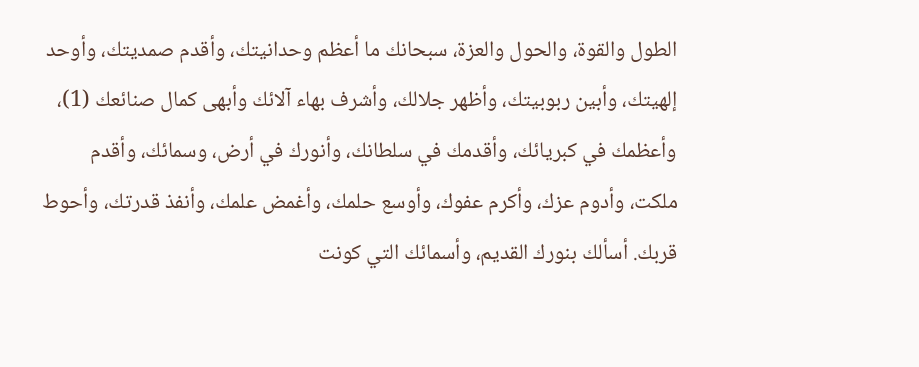الطول والقوة، والحول والعزة، سبحانك ما أعظم وحدانيتك، وأقدم صمديتك، وأوحد إلهيتك، وأبين ربوبيتك، وأظهر جلالك، وأشرف بهاء آلائك وأبهى كمال صنائعك (1)، وأعظمك في كبريائك، وأقدمك في سلطانك، وأنورك في أرض، وسمائك، وأقدم ملكت، وأدوم عزك، وأكرم عفوك، وأوسع حلمك، وأغمض علمك، وأنفذ قدرتك، وأحوط قربك. أسألك بنورك القديم، وأسمائك التي كونت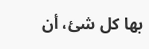بها كل شئ، أن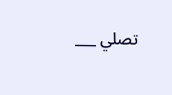تصلي ___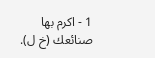1 - اكرم بها صنائعك (خ ل).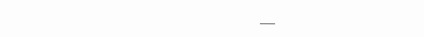___